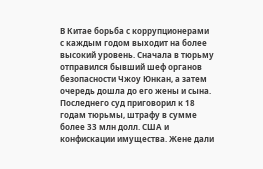В Китае борьба с коррупционерами с каждым годом выходит на более высокий уровень. Сначала в тюрьму отправился бывший шеф органов безопасности Чжоу Юнкан, а затем очередь дошла до его жены и сына. Последнего суд приговорил к 18 годам тюрьмы, штрафу в сумме более 33 млн долл. США и конфискации имущества. Жене дали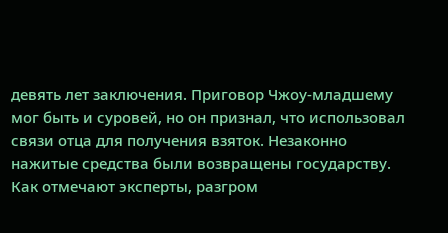девять лет заключения. Приговор Чжоу-младшему мог быть и суровей, но он признал, что использовал связи отца для получения взяток. Незаконно нажитые средства были возвращены государству. Как отмечают эксперты, разгром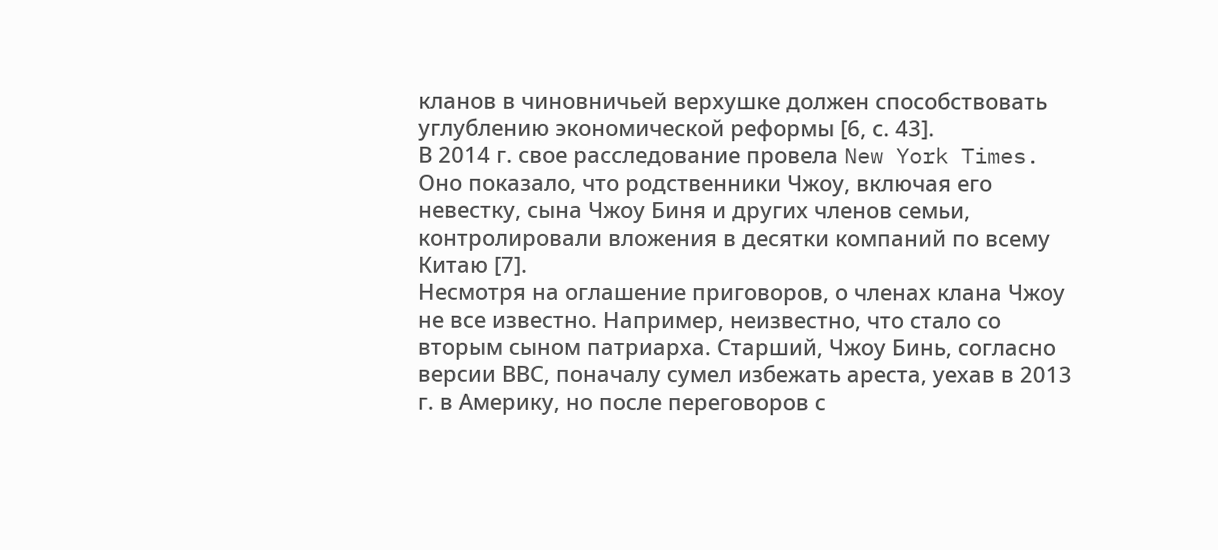кланов в чиновничьей верхушке должен способствовать углублению экономической реформы [6, с. 43].
В 2014 г. свое расследование провела New York Times. Оно показало, что родственники Чжоу, включая его невестку, сына Чжоу Биня и других членов семьи, контролировали вложения в десятки компаний по всему Китаю [7].
Несмотря на оглашение приговоров, о членах клана Чжоу не все известно. Например, неизвестно, что стало со вторым сыном патриарха. Старший, Чжоу Бинь, согласно версии ВВС, поначалу сумел избежать ареста, уехав в 2013 г. в Америку, но после переговоров с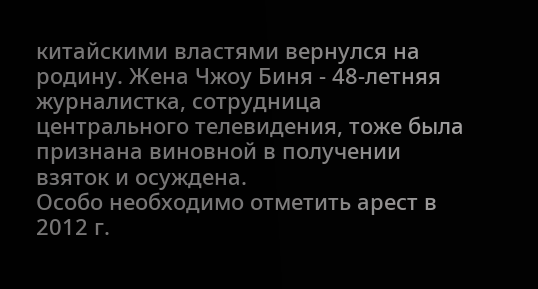китайскими властями вернулся на родину. Жена Чжоу Биня - 48-летняя журналистка, сотрудница центрального телевидения, тоже была признана виновной в получении взяток и осуждена.
Особо необходимо отметить арест в 2012 г.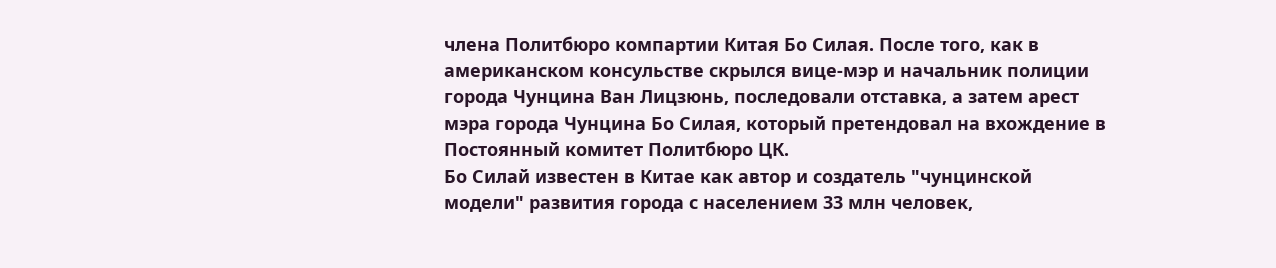члена Политбюро компартии Китая Бо Силая. После того, как в американском консульстве скрылся вице-мэр и начальник полиции города Чунцина Ван Лицзюнь, последовали отставка, а затем арест мэра города Чунцина Бо Силая, который претендовал на вхождение в Постоянный комитет Политбюро ЦК.
Бо Силай известен в Китае как автор и создатель "чунцинской модели" развития города с населением 33 млн человек,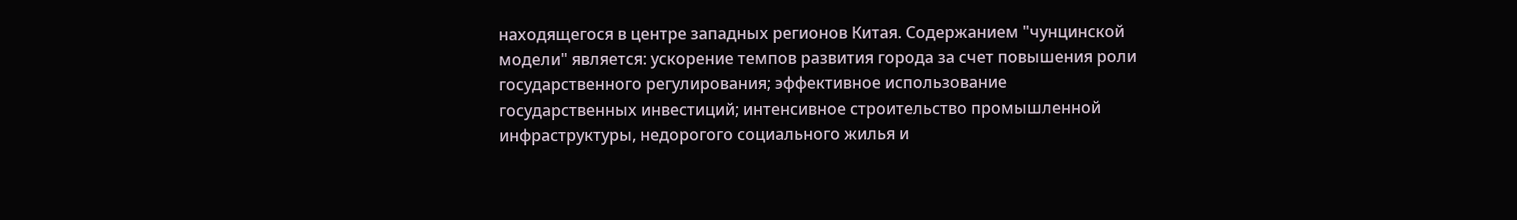находящегося в центре западных регионов Китая. Содержанием "чунцинской модели" является: ускорение темпов развития города за счет повышения роли государственного регулирования; эффективное использование государственных инвестиций; интенсивное строительство промышленной инфраструктуры, недорогого социального жилья и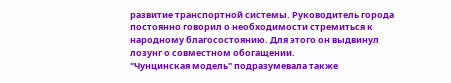развитие транспортной системы. Руководитель города постоянно говорил о необходимости стремиться к народному благосостоянию. Для этого он выдвинул лозунг о совместном обогащении.
"Чунцинская модель" подразумевала также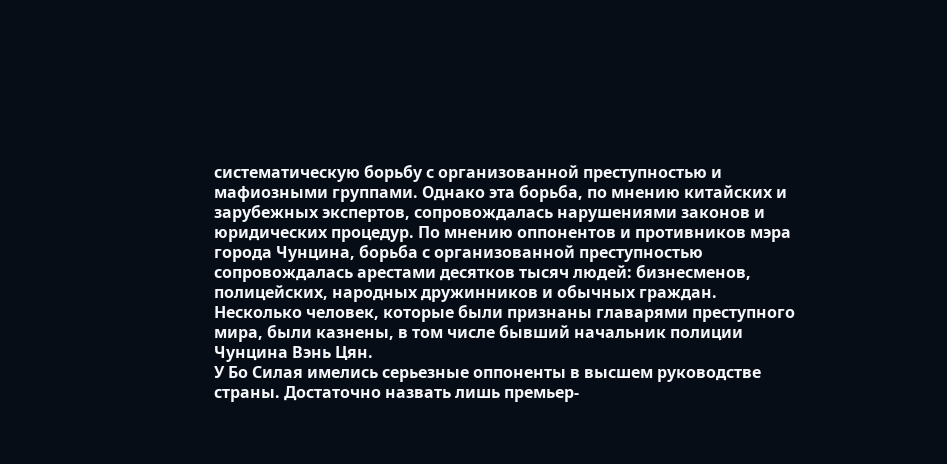систематическую борьбу с организованной преступностью и мафиозными группами. Однако эта борьба, по мнению китайских и зарубежных экспертов, сопровождалась нарушениями законов и юридических процедур. По мнению оппонентов и противников мэра города Чунцина, борьба с организованной преступностью сопровождалась арестами десятков тысяч людей: бизнесменов, полицейских, народных дружинников и обычных граждан. Несколько человек, которые были признаны главарями преступного мира, были казнены, в том числе бывший начальник полиции Чунцина Вэнь Цян.
У Бо Силая имелись серьезные оппоненты в высшем руководстве страны. Достаточно назвать лишь премьер-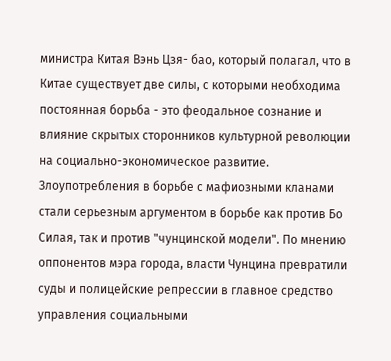министра Китая Вэнь Цзя- бао, который полагал, что в Китае существует две силы, с которыми необходима постоянная борьба - это феодальное сознание и влияние скрытых сторонников культурной революции на социально-экономическое развитие.
Злоупотребления в борьбе с мафиозными кланами стали серьезным аргументом в борьбе как против Бо Силая, так и против "чунцинской модели". По мнению оппонентов мэра города, власти Чунцина превратили суды и полицейские репрессии в главное средство управления социальными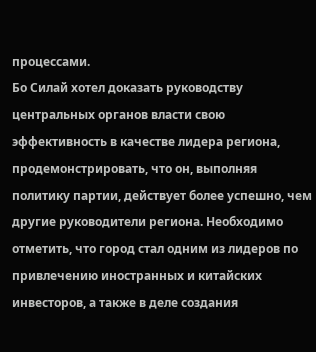процессами.
Бо Силай хотел доказать руководству центральных органов власти свою эффективность в качестве лидера региона, продемонстрировать, что он, выполняя политику партии, действует более успешно, чем другие руководители региона. Необходимо отметить, что город стал одним из лидеров по привлечению иностранных и китайских инвесторов, а также в деле создания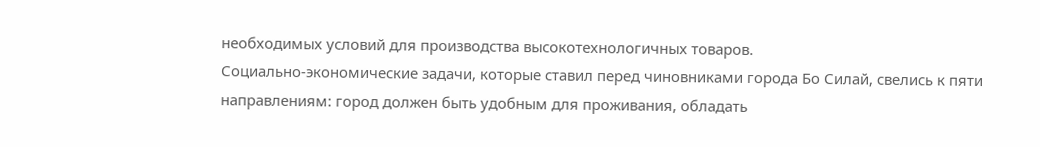необходимых условий для производства высокотехнологичных товаров.
Социально-экономические задачи, которые ставил перед чиновниками города Бо Силай, свелись к пяти направлениям: город должен быть удобным для проживания, обладать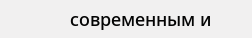современным и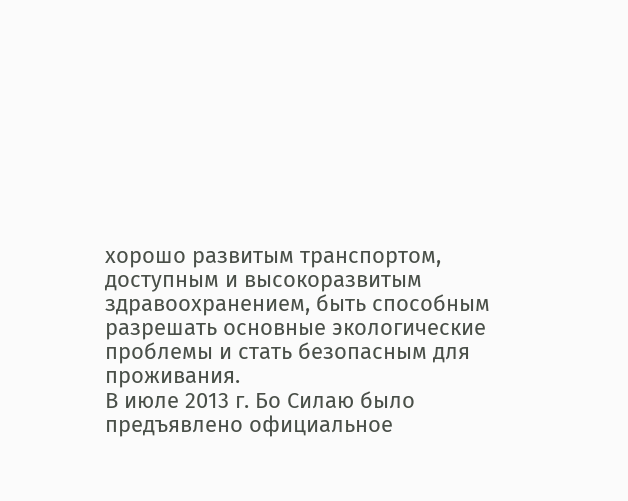хорошо развитым транспортом, доступным и высокоразвитым здравоохранением, быть способным разрешать основные экологические проблемы и стать безопасным для проживания.
В июле 2013 г. Бо Силаю было предъявлено официальное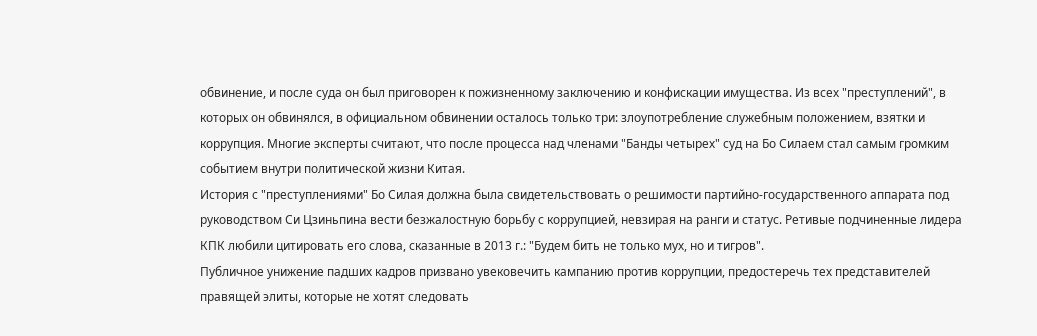обвинение, и после суда он был приговорен к пожизненному заключению и конфискации имущества. Из всех "преступлений", в которых он обвинялся, в официальном обвинении осталось только три: злоупотребление служебным положением, взятки и коррупция. Многие эксперты считают, что после процесса над членами "Банды четырех" суд на Бо Силаем стал самым громким событием внутри политической жизни Китая.
История с "преступлениями" Бо Силая должна была свидетельствовать о решимости партийно-государственного аппарата под руководством Си Цзиньпина вести безжалостную борьбу с коррупцией, невзирая на ранги и статус. Ретивые подчиненные лидера КПК любили цитировать его слова, сказанные в 2013 г.: "Будем бить не только мух, но и тигров".
Публичное унижение падших кадров призвано увековечить кампанию против коррупции, предостеречь тех представителей правящей элиты, которые не хотят следовать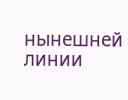нынешней линии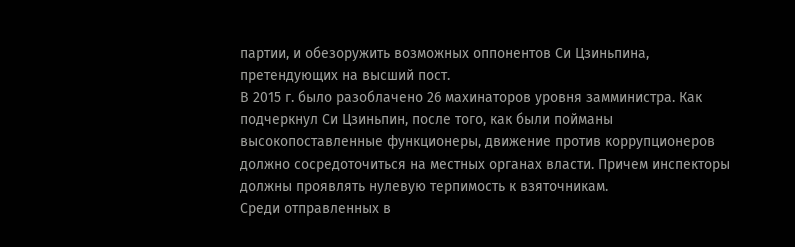партии, и обезоружить возможных оппонентов Си Цзиньпина, претендующих на высший пост.
В 2015 г. было разоблачено 26 махинаторов уровня замминистра. Как подчеркнул Си Цзиньпин, после того, как были пойманы высокопоставленные функционеры, движение против коррупционеров должно сосредоточиться на местных органах власти. Причем инспекторы должны проявлять нулевую терпимость к взяточникам.
Среди отправленных в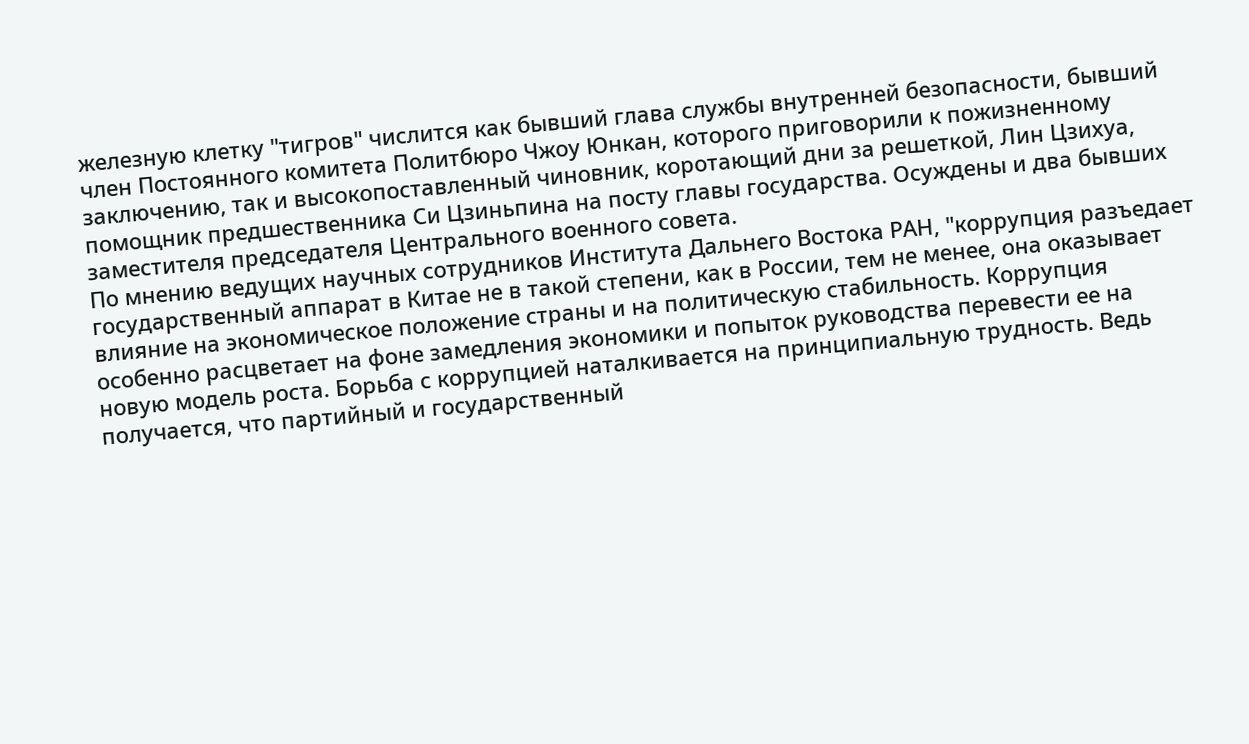железную клетку "тигров" числится как бывший глава службы внутренней безопасности, бывший член Постоянного комитета Политбюро Чжоу Юнкан, которого приговорили к пожизненному заключению, так и высокопоставленный чиновник, коротающий дни за решеткой, Лин Цзихуа, помощник предшественника Си Цзиньпина на посту главы государства. Осуждены и два бывших заместителя председателя Центрального военного совета.
По мнению ведущих научных сотрудников Института Дальнего Востока РАН, "коррупция разъедает государственный аппарат в Китае не в такой степени, как в России, тем не менее, она оказывает влияние на экономическое положение страны и на политическую стабильность. Коррупция особенно расцветает на фоне замедления экономики и попыток руководства перевести ее на новую модель роста. Борьба с коррупцией наталкивается на принципиальную трудность. Ведь получается, что партийный и государственный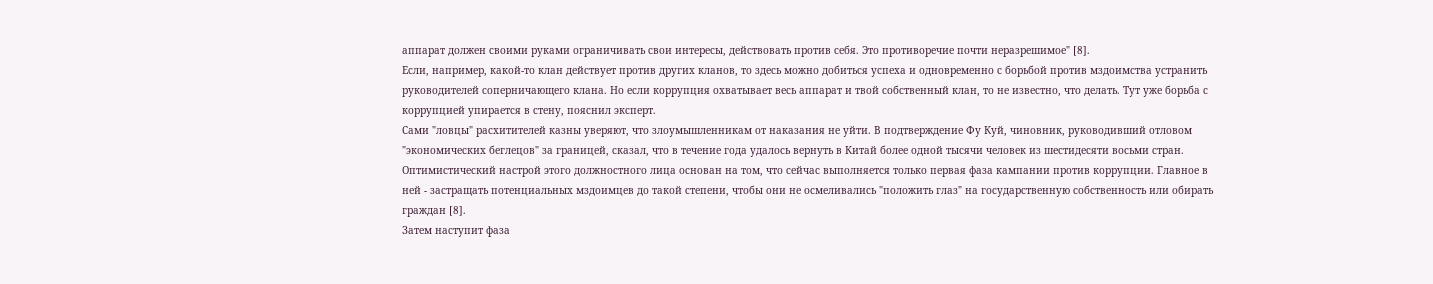аппарат должен своими руками ограничивать свои интересы, действовать против себя. Это противоречие почти неразрешимое" [8].
Если, например, какой-то клан действует против других кланов, то здесь можно добиться успеха и одновременно с борьбой против мздоимства устранить руководителей соперничающего клана. Но если коррупция охватывает весь аппарат и твой собственный клан, то не известно, что делать. Тут уже борьба с коррупцией упирается в стену, пояснил эксперт.
Сами "ловцы" расхитителей казны уверяют, что злоумышленникам от наказания не уйти. В подтверждение Фу Куй, чиновник, руководивший отловом "экономических беглецов" за границей, сказал, что в течение года удалось вернуть в Китай более одной тысячи человек из шестидесяти восьми стран. Оптимистический настрой этого должностного лица основан на том, что сейчас выполняется только первая фаза кампании против коррупции. Главное в ней - застращать потенциальных мздоимцев до такой степени, чтобы они не осмеливались "положить глаз" на государственную собственность или обирать граждан [8].
Затем наступит фаза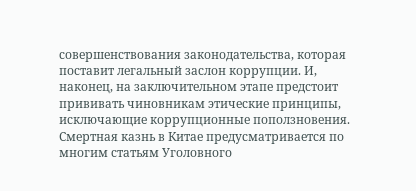совершенствования законодательства, которая поставит легальный заслон коррупции. И, наконец, на заключительном этапе предстоит прививать чиновникам этические принципы, исключающие коррупционные поползновения.
Смертная казнь в Китае предусматривается по многим статьям Уголовного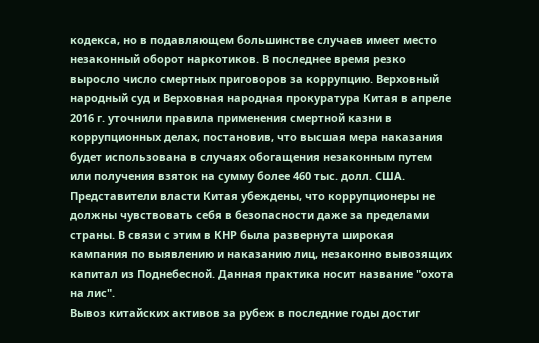кодекса, но в подавляющем большинстве случаев имеет место незаконный оборот наркотиков. В последнее время резко выросло число смертных приговоров за коррупцию. Верховный народный суд и Верховная народная прокуратура Китая в апреле 2016 г. уточнили правила применения смертной казни в коррупционных делах, постановив, что высшая мера наказания будет использована в случаях обогащения незаконным путем или получения взяток на сумму более 460 тыс. долл. США.
Представители власти Китая убеждены, что коррупционеры не должны чувствовать себя в безопасности даже за пределами страны. В связи с этим в КНР была развернута широкая кампания по выявлению и наказанию лиц, незаконно вывозящих капитал из Поднебесной. Данная практика носит название "охота на лис".
Вывоз китайских активов за рубеж в последние годы достиг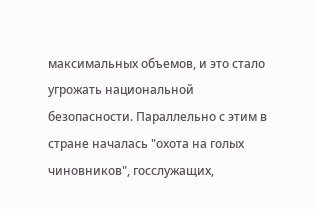максимальных объемов, и это стало угрожать национальной безопасности. Параллельно с этим в стране началась "охота на голых чиновников", госслужащих,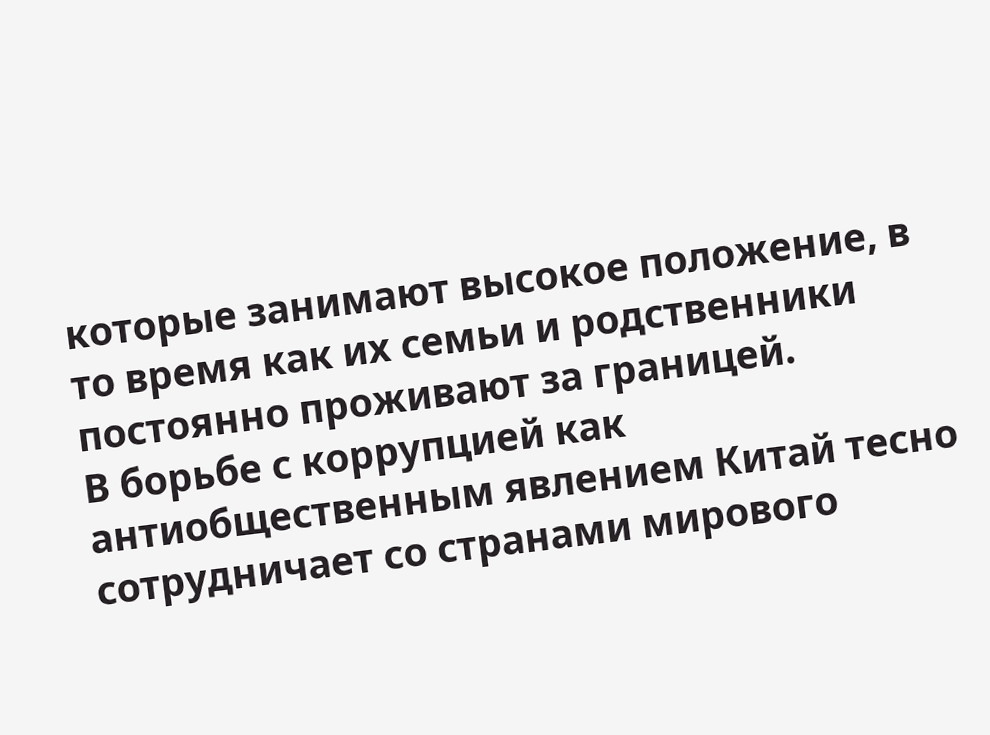которые занимают высокое положение, в то время как их семьи и родственники постоянно проживают за границей.
В борьбе с коррупцией как антиобщественным явлением Китай тесно сотрудничает со странами мирового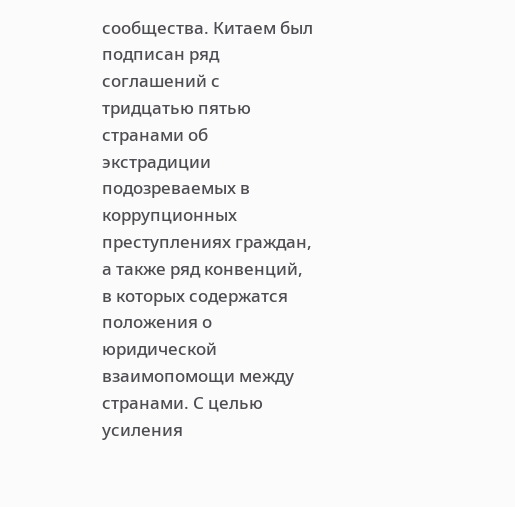сообщества. Китаем был подписан ряд соглашений с тридцатью пятью странами об экстрадиции подозреваемых в коррупционных преступлениях граждан, а также ряд конвенций, в которых содержатся положения о юридической взаимопомощи между странами. С целью усиления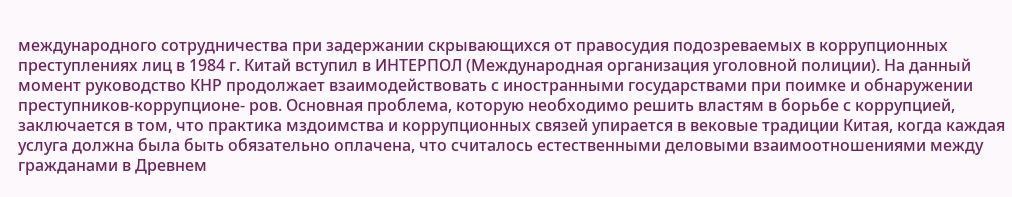международного сотрудничества при задержании скрывающихся от правосудия подозреваемых в коррупционных преступлениях лиц в 1984 г. Китай вступил в ИНТЕРПОЛ (Международная организация уголовной полиции). На данный момент руководство КНР продолжает взаимодействовать с иностранными государствами при поимке и обнаружении преступников-коррупционе- ров. Основная проблема, которую необходимо решить властям в борьбе с коррупцией, заключается в том, что практика мздоимства и коррупционных связей упирается в вековые традиции Китая, когда каждая услуга должна была быть обязательно оплачена, что считалось естественными деловыми взаимоотношениями между гражданами в Древнем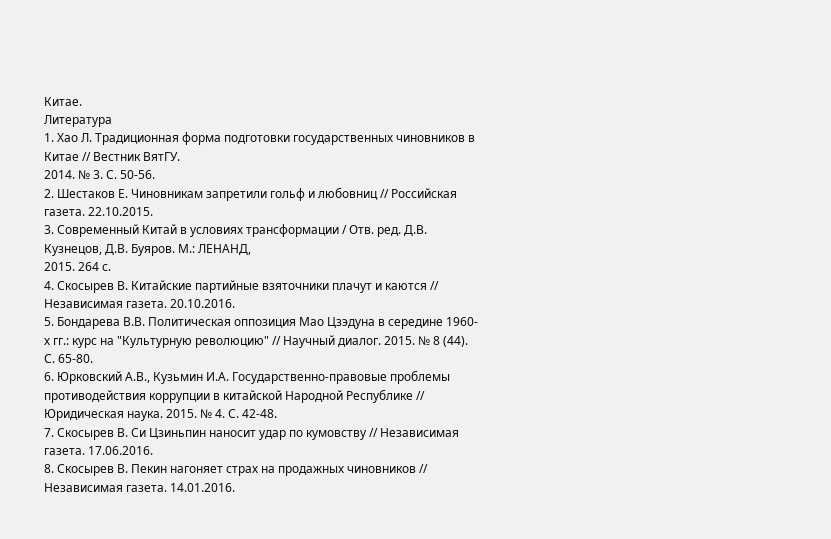Китае.
Литература
1. Хао Л. Традиционная форма подготовки государственных чиновников в Китае // Вестник ВятГУ.
2014. № 3. С. 50-56.
2. Шестаков Е. Чиновникам запретили гольф и любовниц // Российская газета. 22.10.2015.
3. Современный Китай в условиях трансформации / Отв. ред. Д.В. Кузнецов, Д.В. Буяров. М.: ЛЕНАНД,
2015. 264 с.
4. Скосырев В. Китайские партийные взяточники плачут и каются // Независимая газета. 20.10.2016.
5. Бондарева В.В. Политическая оппозиция Мао Цзэдуна в середине 1960-х гг.: курс на "Культурную революцию" // Научный диалог. 2015. № 8 (44). С. 65-80.
6. Юрковский А.В., Кузьмин И.А. Государственно-правовые проблемы противодействия коррупции в китайской Народной Республике // Юридическая наука. 2015. № 4. С. 42-48.
7. Скосырев В. Си Цзиньпин наносит удар по кумовству // Независимая газета. 17.06.2016.
8. Скосырев В. Пекин нагоняет страх на продажных чиновников // Независимая газета. 14.01.2016.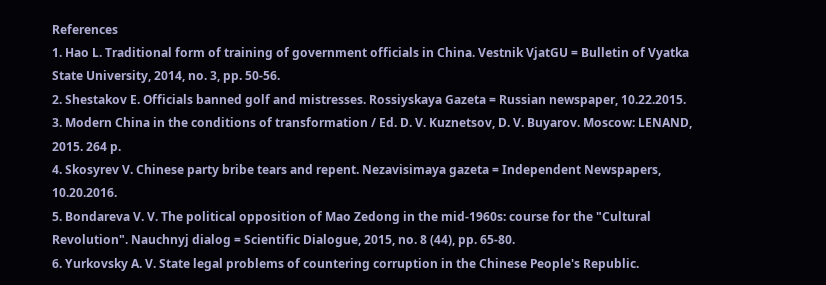References
1. Hao L. Traditional form of training of government officials in China. Vestnik VjatGU = Bulletin of Vyatka State University, 2014, no. 3, pp. 50-56.
2. Shestakov E. Officials banned golf and mistresses. Rossiyskaya Gazeta = Russian newspaper, 10.22.2015.
3. Modern China in the conditions of transformation / Ed. D. V. Kuznetsov, D. V. Buyarov. Moscow: LENAND, 2015. 264 p.
4. Skosyrev V. Chinese party bribe tears and repent. Nezavisimaya gazeta = Independent Newspapers, 10.20.2016.
5. Bondareva V. V. The political opposition of Mao Zedong in the mid-1960s: course for the "Cultural Revolution". Nauchnyj dialog = Scientific Dialogue, 2015, no. 8 (44), pp. 65-80.
6. Yurkovsky A. V. State legal problems of countering corruption in the Chinese People's Republic.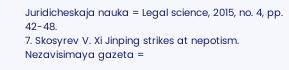Juridicheskaja nauka = Legal science, 2015, no. 4, pp. 42-48.
7. Skosyrev V. Xi Jinping strikes at nepotism. Nezavisimaya gazeta =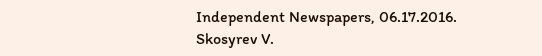Independent Newspapers, 06.17.2016.
Skosyrev V.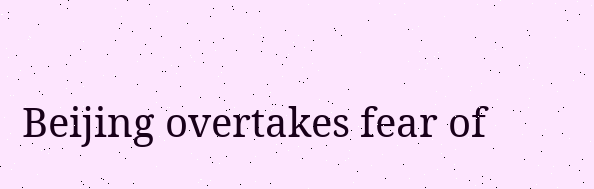Beijing overtakes fear of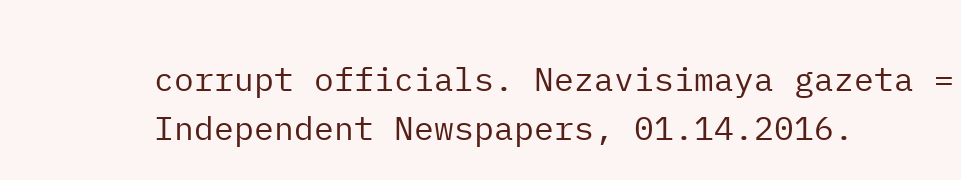corrupt officials. Nezavisimaya gazeta = Independent Newspapers, 01.14.2016.